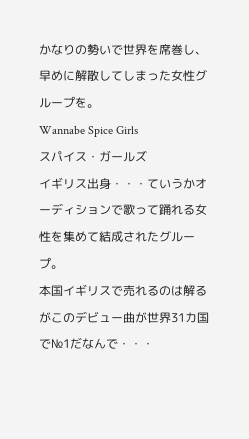かなりの勢いで世界を席巻し、早めに解散してしまった女性グループを。
Wannabe Spice Girls
スパイス・ガールズ
イギリス出身・・・ていうかオーディションで歌って踊れる女性を集めて結成されたグループ。
本国イギリスで売れるのは解るがこのデビュー曲が世界31カ国で№1だなんで・・・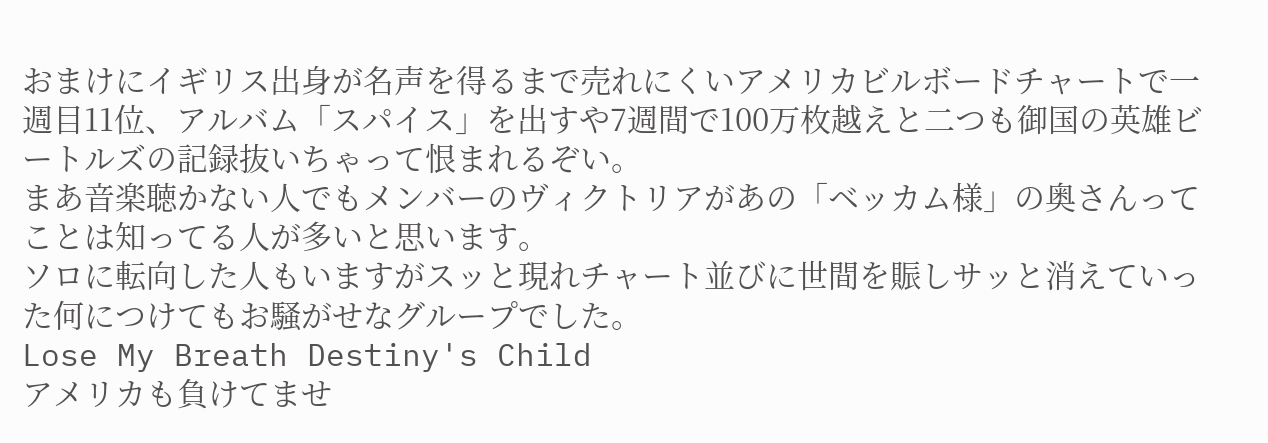おまけにイギリス出身が名声を得るまで売れにくいアメリカビルボードチャートで一週目11位、アルバム「スパイス」を出すや7週間で100万枚越えと二つも御国の英雄ビートルズの記録抜いちゃって恨まれるぞい。
まあ音楽聴かない人でもメンバーのヴィクトリアがあの「ベッカム様」の奥さんってことは知ってる人が多いと思います。
ソロに転向した人もいますがスッと現れチャート並びに世間を賑しサッと消えていった何につけてもお騒がせなグループでした。
Lose My Breath Destiny's Child
アメリカも負けてませ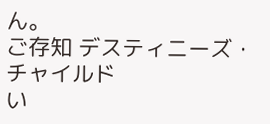ん。
ご存知 デスティニーズ・チャイルド
い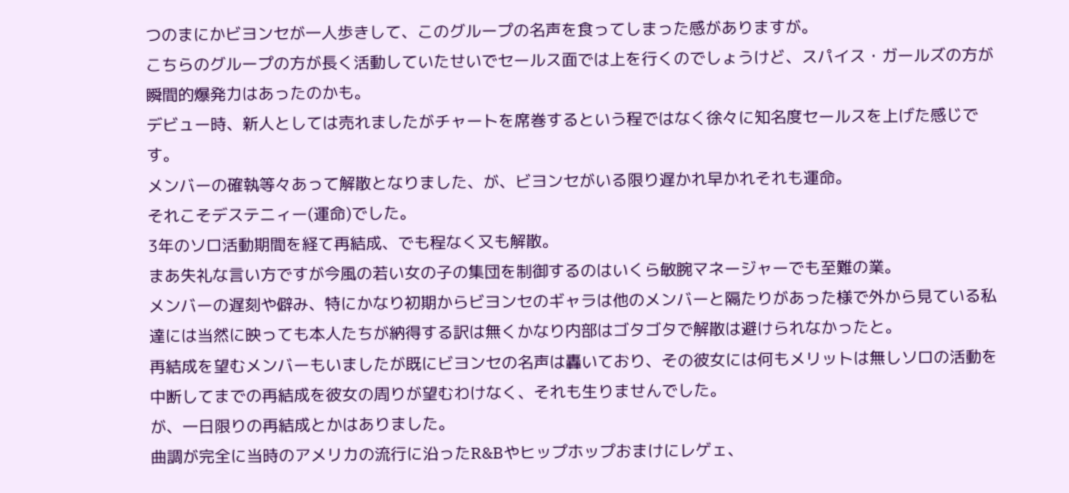つのまにかビヨンセが一人歩きして、このグループの名声を食ってしまった感がありますが。
こちらのグループの方が長く活動していたせいでセールス面では上を行くのでしょうけど、スパイス・ガールズの方が瞬間的爆発力はあったのかも。
デビュー時、新人としては売れましたがチャートを席巻するという程ではなく徐々に知名度セールスを上げた感じです。
メンバーの確執等々あって解散となりました、が、ビヨンセがいる限り遅かれ早かれそれも運命。
それこそデステニィー(運命)でした。
3年のソロ活動期間を経て再結成、でも程なく又も解散。
まあ失礼な言い方ですが今風の若い女の子の集団を制御するのはいくら敏腕マネージャーでも至難の業。
メンバーの遅刻や僻み、特にかなり初期からビヨンセのギャラは他のメンバーと隔たりがあった様で外から見ている私達には当然に映っても本人たちが納得する訳は無くかなり内部はゴタゴタで解散は避けられなかったと。
再結成を望むメンバーもいましたが既にビヨンセの名声は轟いており、その彼女には何もメリットは無しソロの活動を中断してまでの再結成を彼女の周りが望むわけなく、それも生りませんでした。
が、一日限りの再結成とかはありました。
曲調が完全に当時のアメリカの流行に沿ったR&Bやヒップホップおまけにレゲェ、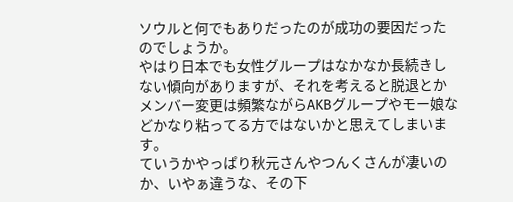ソウルと何でもありだったのが成功の要因だったのでしょうか。
やはり日本でも女性グループはなかなか長続きしない傾向がありますが、それを考えると脱退とかメンバー変更は頻繁ながらAKBグループやモー娘などかなり粘ってる方ではないかと思えてしまいます。
ていうかやっぱり秋元さんやつんくさんが凄いのか、いやぁ違うな、その下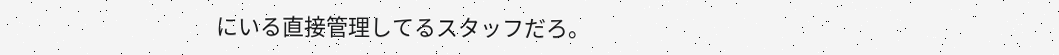にいる直接管理してるスタッフだろ。